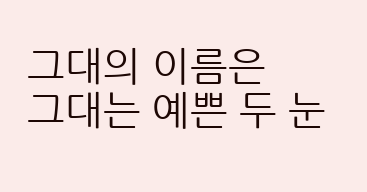그대의 이름은
그대는 예쁜 두 눈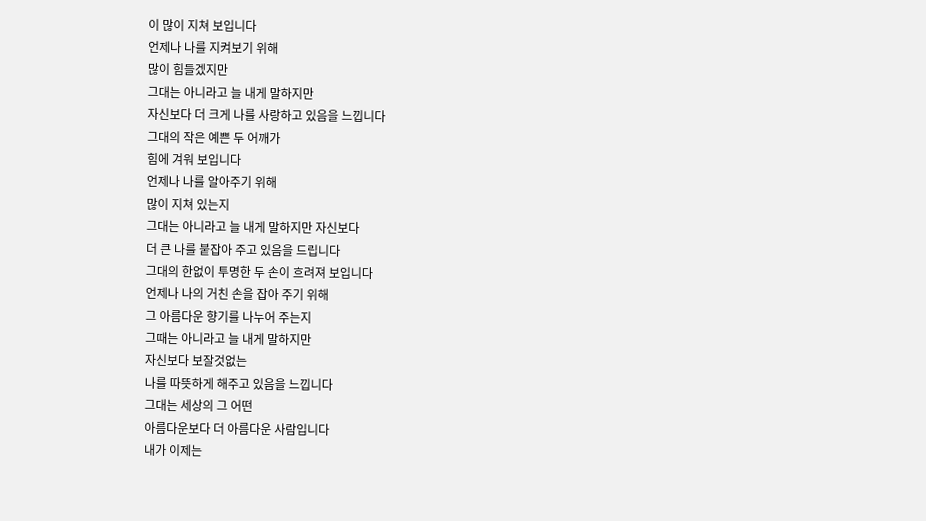이 많이 지쳐 보입니다
언제나 나를 지켜보기 위해
많이 힘들겠지만
그대는 아니라고 늘 내게 말하지만
자신보다 더 크게 나를 사랑하고 있음을 느낍니다
그대의 작은 예쁜 두 어깨가
힘에 겨워 보입니다
언제나 나를 알아주기 위해
많이 지쳐 있는지
그대는 아니라고 늘 내게 말하지만 자신보다
더 큰 나를 붙잡아 주고 있음을 드립니다
그대의 한없이 투명한 두 손이 흐려져 보입니다
언제나 나의 거친 손을 잡아 주기 위해
그 아름다운 향기를 나누어 주는지
그때는 아니라고 늘 내게 말하지만
자신보다 보잘것없는
나를 따뜻하게 해주고 있음을 느낍니다
그대는 세상의 그 어떤
아름다운보다 더 아름다운 사람입니다
내가 이제는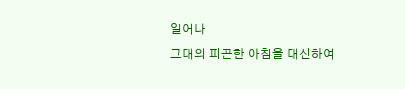일어나
그대의 피곤한 아침을 대신하여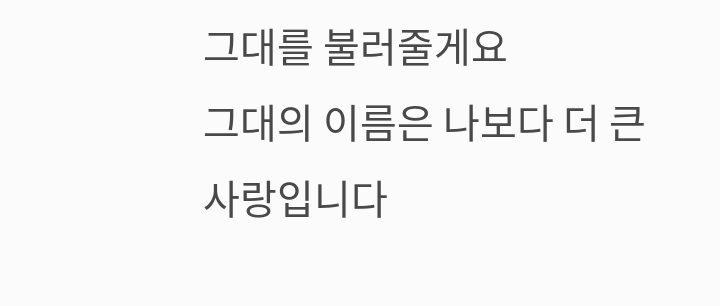그대를 불러줄게요
그대의 이름은 나보다 더 큰 사랑입니다